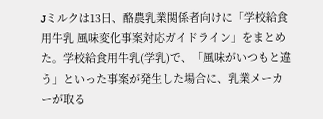Jミルクは13日、酪農乳業関係者向けに「学校給食用牛乳 風味変化事案対応ガイドライン」をまとめた。学校給食用牛乳(学乳)で、「風味がいつもと違う」といった事案が発生した場合に、乳業メーカーが取る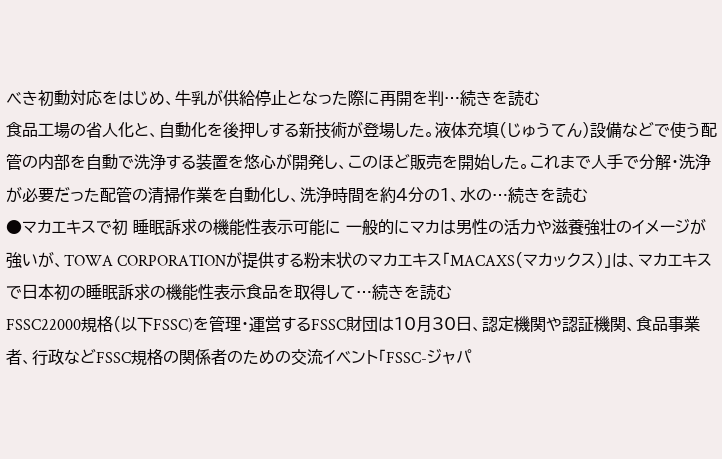べき初動対応をはじめ、牛乳が供給停止となった際に再開を判…続きを読む
食品工場の省人化と、自動化を後押しする新技術が登場した。液体充填(じゅうてん)設備などで使う配管の内部を自動で洗浄する装置を悠心が開発し、このほど販売を開始した。これまで人手で分解・洗浄が必要だった配管の清掃作業を自動化し、洗浄時間を約4分の1、水の…続きを読む
●マカエキスで初 睡眠訴求の機能性表示可能に 一般的にマカは男性の活力や滋養強壮のイメージが強いが、TOWA CORPORATIONが提供する粉末状のマカエキス「MACAXS(マカックス)」は、マカエキスで日本初の睡眠訴求の機能性表示食品を取得して…続きを読む
FSSC22000規格(以下FSSC)を管理・運営するFSSC財団は10月30日、認定機関や認証機関、食品事業者、行政などFSSC規格の関係者のための交流イベント「FSSC-ジャパ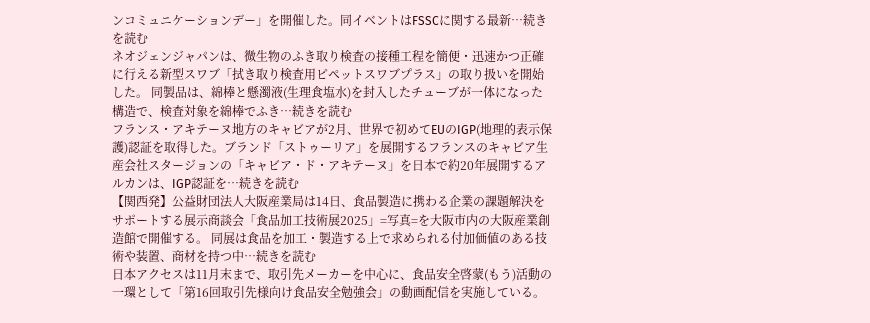ンコミュニケーションデー」を開催した。同イベントはFSSCに関する最新…続きを読む
ネオジェンジャパンは、微生物のふき取り検査の接種工程を簡便・迅速かつ正確に行える新型スワブ「拭き取り検査用ピペットスワブプラス」の取り扱いを開始した。 同製品は、綿棒と懸濁液(生理食塩水)を封入したチューブが一体になった構造で、検査対象を綿棒でふき…続きを読む
フランス・アキテーヌ地方のキャビアが2月、世界で初めてEUのIGP(地理的表示保護)認証を取得した。ブランド「ストゥーリア」を展開するフランスのキャビア生産会社スタージョンの「キャビア・ド・アキテーヌ」を日本で約20年展開するアルカンは、IGP認証を…続きを読む
【関西発】公益財団法人大阪産業局は14日、食品製造に携わる企業の課題解決をサポートする展示商談会「食品加工技術展2025」=写真=を大阪市内の大阪産業創造館で開催する。 同展は食品を加工・製造する上で求められる付加価値のある技術や装置、商材を持つ中…続きを読む
日本アクセスは11月末まで、取引先メーカーを中心に、食品安全啓蒙(もう)活動の一環として「第16回取引先様向け食品安全勉強会」の動画配信を実施している。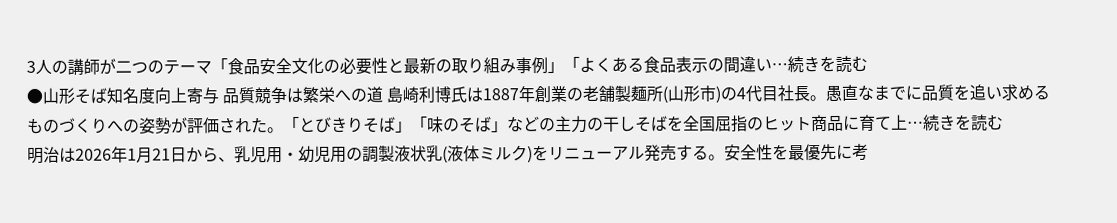3人の講師が二つのテーマ「食品安全文化の必要性と最新の取り組み事例」「よくある食品表示の間違い…続きを読む
●山形そば知名度向上寄与 品質競争は繁栄への道 島崎利博氏は1887年創業の老舗製麺所(山形市)の4代目社長。愚直なまでに品質を追い求めるものづくりへの姿勢が評価された。「とびきりそば」「味のそば」などの主力の干しそばを全国屈指のヒット商品に育て上…続きを読む
明治は2026年1月21日から、乳児用・幼児用の調製液状乳(液体ミルク)をリニューアル発売する。安全性を最優先に考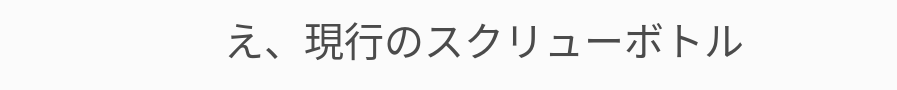え、現行のスクリューボトル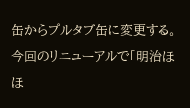缶からプルタブ缶に変更する。 今回のリニューアルで「明治ほほ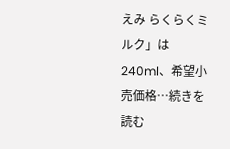えみ らくらくミルク」は240ml、希望小売価格…続きを読む